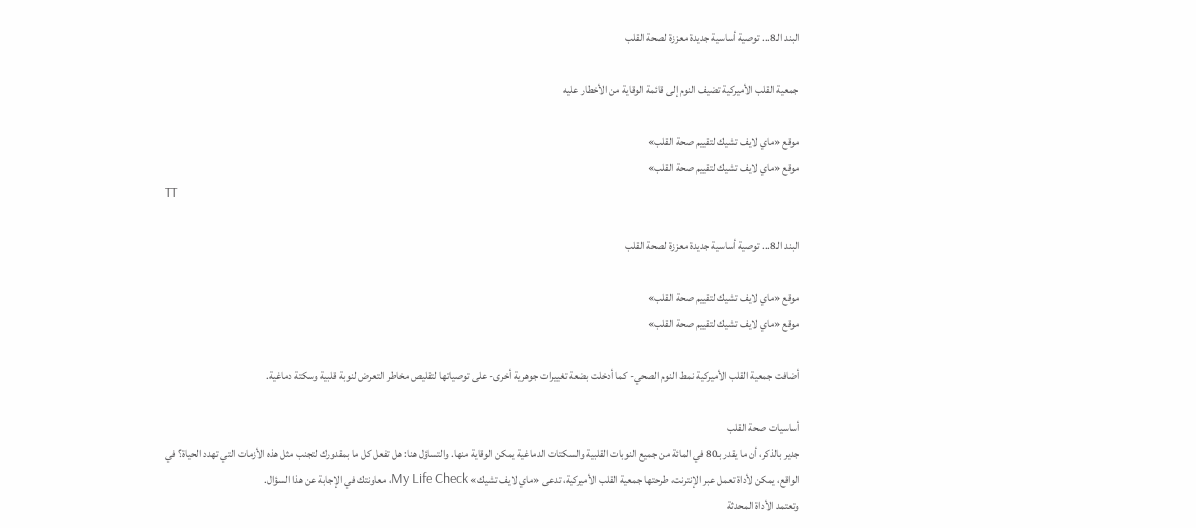البند الـ8... توصية أساسية جديدة معززة لصحة القلب

جمعية القلب الأميركية تضيف النوم إلى قائمة الوقاية من الأخطار عليه

موقع «ماي لايف تشيك لتقييم صحة القلب»
موقع «ماي لايف تشيك لتقييم صحة القلب»
TT

البند الـ8... توصية أساسية جديدة معززة لصحة القلب

موقع «ماي لايف تشيك لتقييم صحة القلب»
موقع «ماي لايف تشيك لتقييم صحة القلب»

أضافت جمعية القلب الأميركية نمط النوم الصحي- كما أدخلت بضعة تغييرات جوهرية أخرى- على توصياتها لتقليص مخاطر التعرض لنوبة قلبية وسكتة دماغية.

أساسيات صحة القلب
جدير بالذكر، أن ما يقدر بـ80 في المائة من جميع النوبات القلبية والسكتات الدماغية يمكن الوقاية منها. والتساؤل هنا: هل تفعل كل ما بمقدورك لتجنب مثل هذه الأزمات التي تهدد الحياة؟ في الواقع، يمكن لأداة تعمل عبر الإنترنت، طرحتها جمعية القلب الأميركية، تدعى «ماي لايف تشيك» My Life Check، معاونتك في الإجابة عن هذا السؤال.
وتعتمد الأداة المحدثة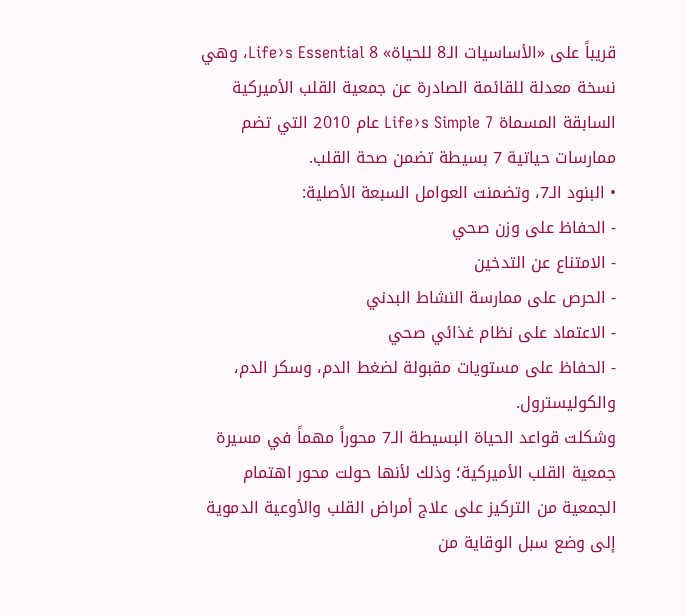قريباً على «الأساسيات الـ8 للحياة» Life›s Essential 8، وهي نسخة معدلة للقائمة الصادرة عن جمعية القلب الأميركية السابقة المسماة Life›s Simple 7 عام 2010 التي تضم ممارسات حياتية 7 بسيطة تضمن صحة القلب.
• البنود الـ7، وتضمنت العوامل السبعة الأصلية:
- الحفاظ على وزن صحي
- الامتناع عن التدخين
- الحرص على ممارسة النشاط البدني
- الاعتماد على نظام غذائي صحي
- الحفاظ على مستويات مقبولة لضغط الدم، وسكر الدم، والكوليسترول.
وشكلت قواعد الحياة البسيطة الـ7 محوراً مهماً في مسيرة جمعية القلب الأميركية؛ وذلك لأنها حولت محور اهتمام الجمعية من التركيز على علاج أمراض القلب والأوعية الدموية إلى وضع سبل الوقاية من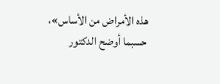هذه الأمراض من الأساس»، حسبما أوضح الدكتور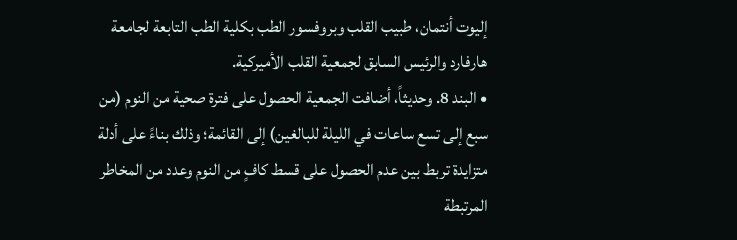إليوت أنتمان، طبيب القلب وبروفسور الطب بكلية الطب التابعة لجامعة هارفارد والرئيس السابق لجمعية القلب الأميركية.
• البند 8. وحديثاً، أضافت الجمعية الحصول على فترة صحية من النوم (من سبع إلى تسع ساعات في الليلة للبالغين) إلى القائمة؛ وذلك بناءً على أدلة متزايدة تربط بين عدم الحصول على قسط كافٍ من النوم وعدد من المخاطر المرتبطة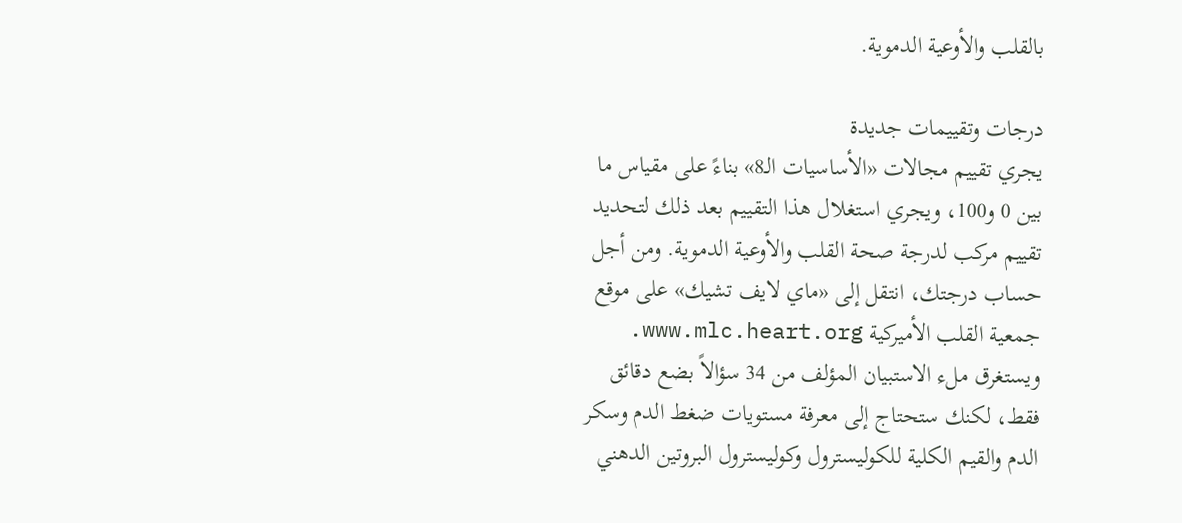بالقلب والأوعية الدموية.

درجات وتقييمات جديدة
يجري تقييم مجالات «الأساسيات الـ8» بناءً على مقياس ما بين 0 و100، ويجري استغلال هذا التقييم بعد ذلك لتحديد تقييم مركب لدرجة صحة القلب والأوعية الدموية. ومن أجل حساب درجتك، انتقل إلى «ماي لايف تشيك» على موقع جمعية القلب الأميركية www.mlc.heart.org.
ويستغرق ملء الاستبيان المؤلف من 34 سؤالاً بضع دقائق فقط، لكنك ستحتاج إلى معرفة مستويات ضغط الدم وسكر الدم والقيم الكلية للكوليسترول وكوليسترول البروتين الدهني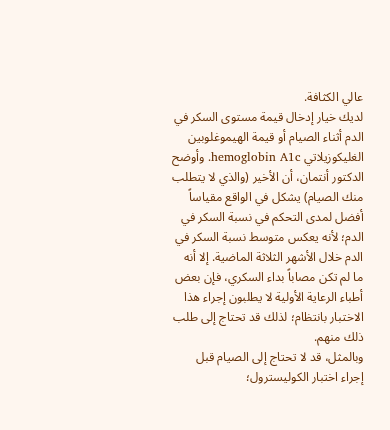عالي الكثافة.
لديك خيار إدخال قيمة مستوى السكر في الدم أثناء الصيام أو قيمة الهيموغلوبين الغليكوزيلاتي hemoglobin A1c. وأوضح الدكتور أنتمان، أن الأخير (والذي لا يتطلب منك الصيام) يشكل في الواقع مقياساً أفضل لمدى التحكم في نسبة السكر في الدم؛ لأنه يعكس متوسط نسبة السكر في الدم خلال الأشهر الثلاثة الماضية. إلا أنه ما لم تكن مصاباً بداء السكري، فإن بعض أطباء الرعاية الأولية لا يطلبون إجراء هذا الاختبار بانتظام؛ لذلك قد تحتاج إلى طلب ذلك منهم.
وبالمثل، قد لا تحتاج إلى الصيام قبل إجراء اختبار الكوليسترول؛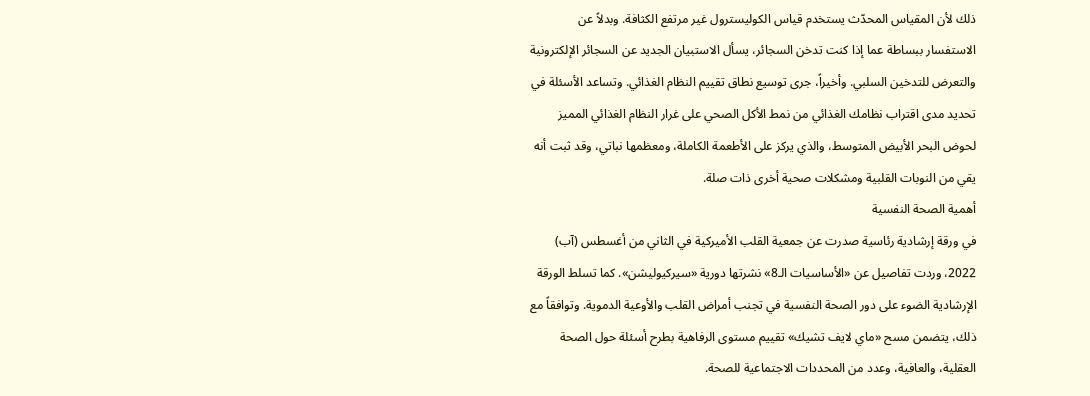ذلك لأن المقياس المحدّث يستخدم قياس الكوليسترول غير مرتفع الكثافة. وبدلاً عن الاستفسار ببساطة عما إذا كنت تدخن السجائر، يسأل الاستبيان الجديد عن السجائر الإلكترونية والتعرض للتدخين السلبي. وأخيراً، جرى توسيع نطاق تقييم النظام الغذائي. وتساعد الأسئلة في تحديد مدى اقتراب نظامك الغذائي من نمط الأكل الصحي على غرار النظام الغذائي المميز لحوض البحر الأبيض المتوسط، والذي يركز على الأطعمة الكاملة، ومعظمها نباتي، وقد ثبت أنه يقي من النوبات القلبية ومشكلات صحية أخرى ذات صلة.
أهمية الصحة النفسية
في ورقة إرشادية رئاسية صدرت عن جمعية القلب الأميركية في الثاني من أغسطس (آب) 2022، وردت تفاصيل عن «الأساسيات الـ8» نشرتها دورية «سيركيوليشن». كما تسلط الورقة الإرشادية الضوء على دور الصحة النفسية في تجنب أمراض القلب والأوعية الدموية. وتوافقاً مع ذلك، يتضمن مسح «ماي لايف تشيك» تقييم مستوى الرفاهية بطرح أسئلة حول الصحة العقلية، والعافية، وعدد من المحددات الاجتماعية للصحة.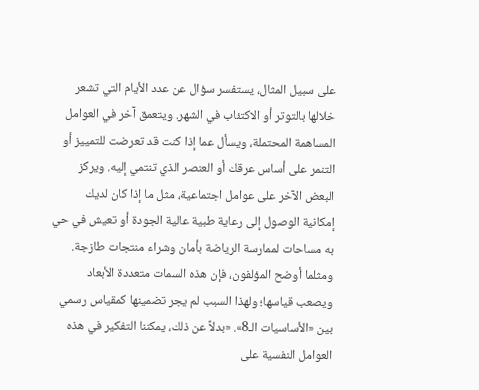على سبيل المثال، يستفسر سؤال عن عدد الأيام التي تشعر خلالها بالتوتر أو الاكتئاب في الشهر. ويتعمق آخر في العوامل المساهمة المحتملة، ويسأل عما إذا كنت قد تعرضت للتمييز أو التنمر على أساس عرقك أو العنصر الذي تنتمي إليه. ويركز البعض الآخر على عوامل اجتماعية، مثل ما إذا كان لديك إمكانية الوصول إلى رعاية طبية عالية الجودة أو تعيش في حي به مساحات لممارسة الرياضة بأمان وشراء منتجات طازجة.
ومثلما أوضح المؤلفون، فإن هذه السمات متعددة الأبعاد ويصعب قياسها؛ ولهذا السبب لم يجر تضمينها كمقياس رسمي بين «الأساسيات الـ8». «بدلاً عن ذلك، يمكننا التفكير في هذه العوامل النفسية على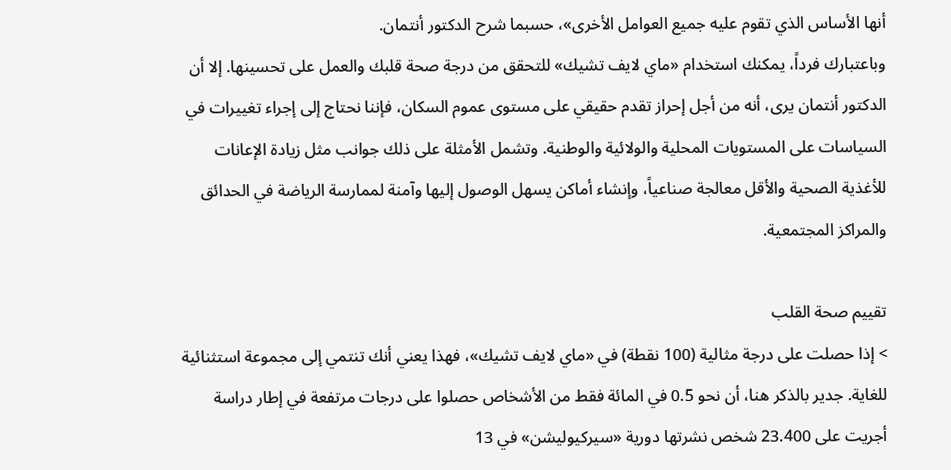أنها الأساس الذي تقوم عليه جميع العوامل الأخرى»، حسبما شرح الدكتور أنتمان.
وباعتبارك فرداً، يمكنك استخدام «ماي لايف تشيك» للتحقق من درجة صحة قلبك والعمل على تحسينها. إلا أن الدكتور أنتمان يرى، أنه من أجل إحراز تقدم حقيقي على مستوى عموم السكان، فإننا نحتاج إلى إجراء تغييرات في السياسات على المستويات المحلية والولائية والوطنية. وتشمل الأمثلة على ذلك جوانب مثل زيادة الإعانات للأغذية الصحية والأقل معالجة صناعياً، وإنشاء أماكن يسهل الوصول إليها وآمنة لممارسة الرياضة في الحدائق والمراكز المجتمعية.

تقييم صحة القلب
> إذا حصلت على درجة مثالية (100 نقطة) في «ماي لايف تشيك»، فهذا يعني أنك تنتمي إلى مجموعة استثنائية للغاية. جدير بالذكر هنا، أن نحو 0.5 في المائة فقط من الأشخاص حصلوا على درجات مرتفعة في إطار دراسة أجريت على 23.400 شخص نشرتها دورية «سيركيوليشن» في 13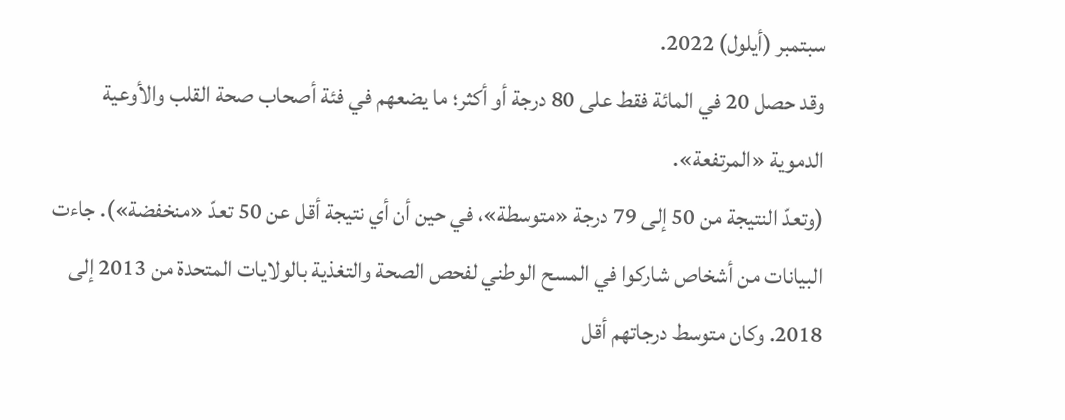سبتمبر (أيلول) 2022.
وقد حصل 20 في المائة فقط على 80 درجة أو أكثر؛ ما يضعهم في فئة أصحاب صحة القلب والأوعية الدموية «المرتفعة».
(وتعدّ النتيجة من 50 إلى 79 درجة «متوسطة»، في حين أن أي نتيجة أقل عن 50 تعدّ «منخفضة»). جاءت البيانات من أشخاص شاركوا في المسح الوطني لفحص الصحة والتغذية بالولايات المتحدة من 2013 إلى 2018. وكان متوسط درجاتهم أقل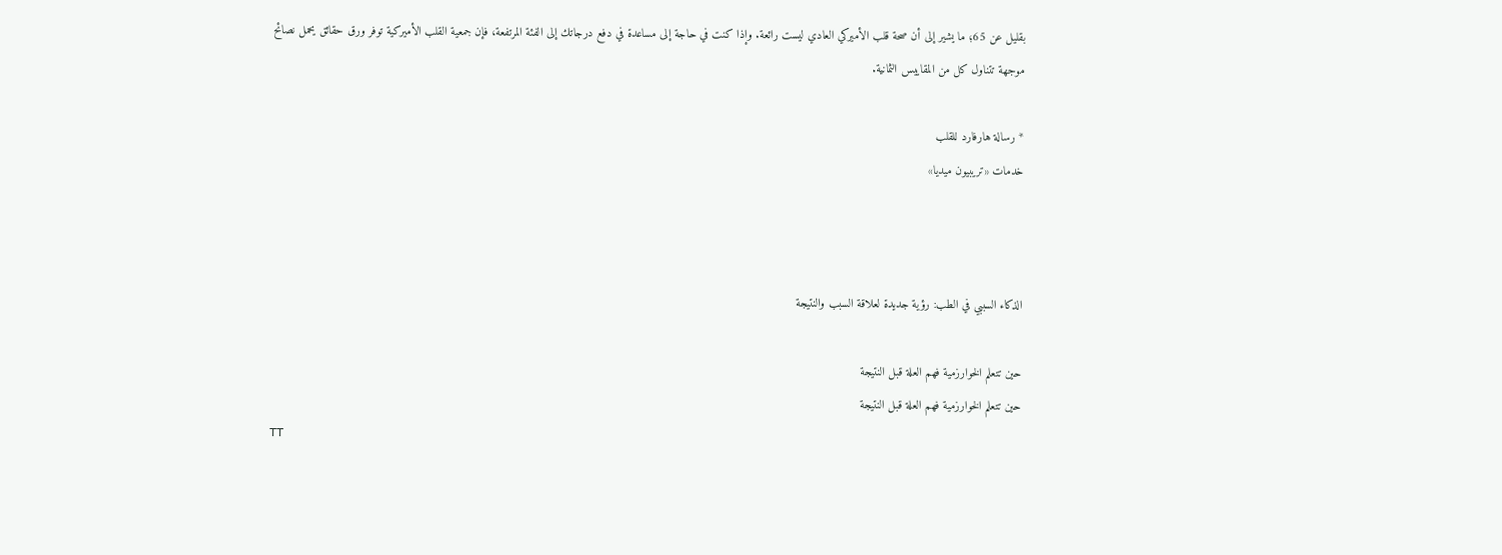بقليل عن 65؛ ما يشير إلى أن صحة قلب الأميركي العادي ليست رائعة. وإذا كنت في حاجة إلى مساعدة في دفع درجاتك إلى الفئة المرتفعة، فإن جمعية القلب الأميركية توفر ورق حقائق يحمل نصائح موجهة تتناول كل من المقاييس الثمانية.

* رسالة هارفارد للقلب
خدمات «تريبيون ميديا»



الذكاء السببي في الطب: رؤية جديدة لعلاقة السبب والنتيجة

حين تتعلم الخوارزمية فهم العلة قبل النتيجة
حين تتعلم الخوارزمية فهم العلة قبل النتيجة
TT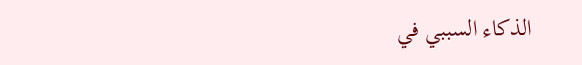الذكاء السببي في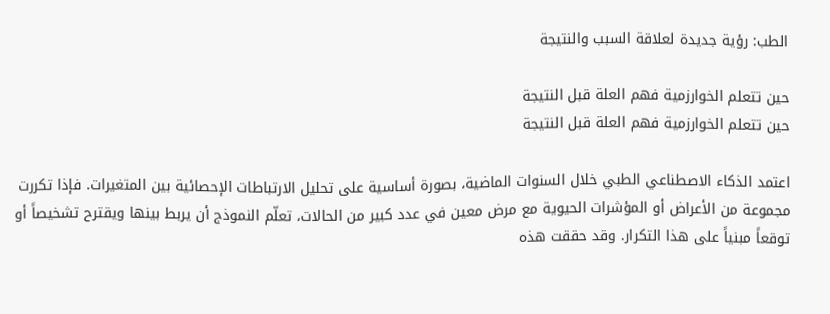الطب: رؤية جديدة لعلاقة السبب والنتيجة

حين تتعلم الخوارزمية فهم العلة قبل النتيجة
حين تتعلم الخوارزمية فهم العلة قبل النتيجة

اعتمد الذكاء الاصطناعي الطبي خلال السنوات الماضية، بصورة أساسية على تحليل الارتباطات الإحصائية بين المتغيرات. فإذا تكررت مجموعة من الأعراض أو المؤشرات الحيوية مع مرض معين في عدد كبير من الحالات، تعلّم النموذج أن يربط بينها ويقترح تشخيصاً أو توقعاً مبنياً على هذا التكرار. وقد حققت هذه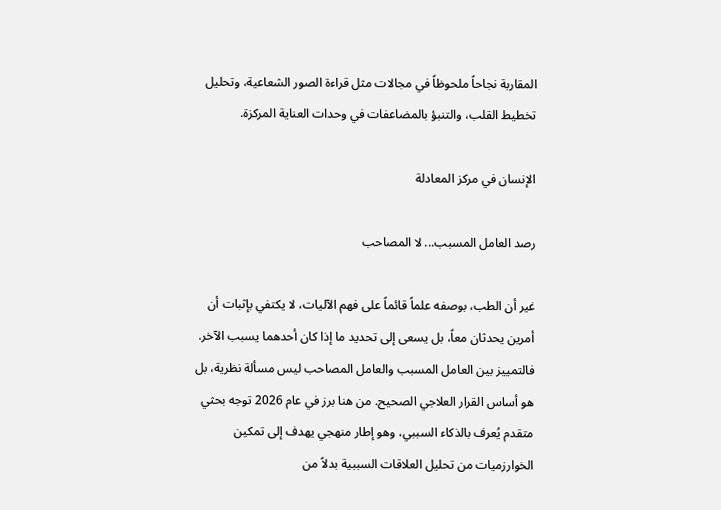المقاربة نجاحاً ملحوظاً في مجالات مثل قراءة الصور الشعاعية، وتحليل تخطيط القلب، والتنبؤ بالمضاعفات في وحدات العناية المركزة.

الإنسان في مركز المعادلة

رصد العامل المسبب... لا المصاحب

غير أن الطب، بوصفه علماً قائماً على فهم الآليات، لا يكتفي بإثبات أن أمرين يحدثان معاً، بل يسعى إلى تحديد ما إذا كان أحدهما يسبب الآخر. فالتمييز بين العامل المسبب والعامل المصاحب ليس مسألة نظرية، بل هو أساس القرار العلاجي الصحيح. من هنا برز في عام 2026 توجه بحثي متقدم يُعرف بالذكاء السببي، وهو إطار منهجي يهدف إلى تمكين الخوارزميات من تحليل العلاقات السببية بدلاً من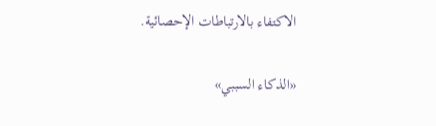الاكتفاء بالارتباطات الإحصائية.

«الذكاء السببي»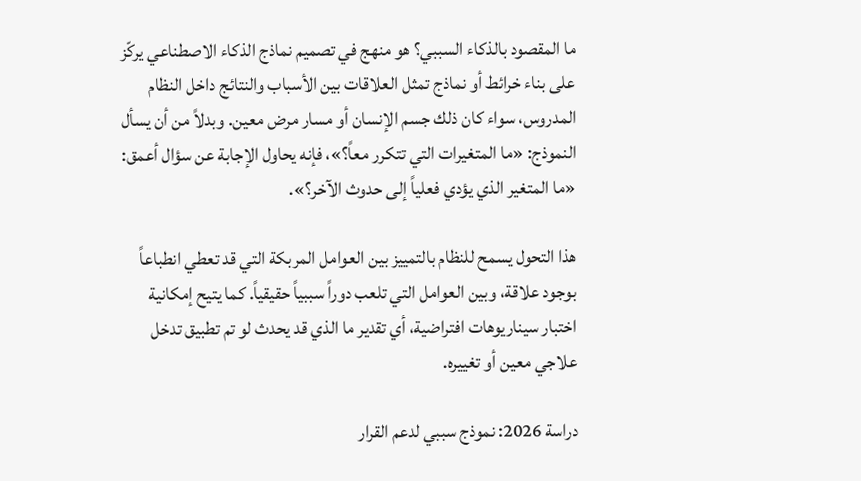ما المقصود بالذكاء السببي؟ هو منهج في تصميم نماذج الذكاء الاصطناعي يركّز على بناء خرائط أو نماذج تمثل العلاقات بين الأسباب والنتائج داخل النظام المدروس، سواء كان ذلك جسم الإنسان أو مسار مرض معين. وبدلاً من أن يسأل النموذج: «ما المتغيرات التي تتكرر معاً؟»، فإنه يحاول الإجابة عن سؤال أعمق: «ما المتغير الذي يؤدي فعلياً إلى حدوث الآخر؟».

هذا التحول يسمح للنظام بالتمييز بين العوامل المربكة التي قد تعطي انطباعاً بوجود علاقة، وبين العوامل التي تلعب دوراً سببياً حقيقياً. كما يتيح إمكانية اختبار سيناريوهات افتراضية، أي تقدير ما الذي قد يحدث لو تم تطبيق تدخل علاجي معين أو تغييره.

دراسة 2026: نموذج سببي لدعم القرار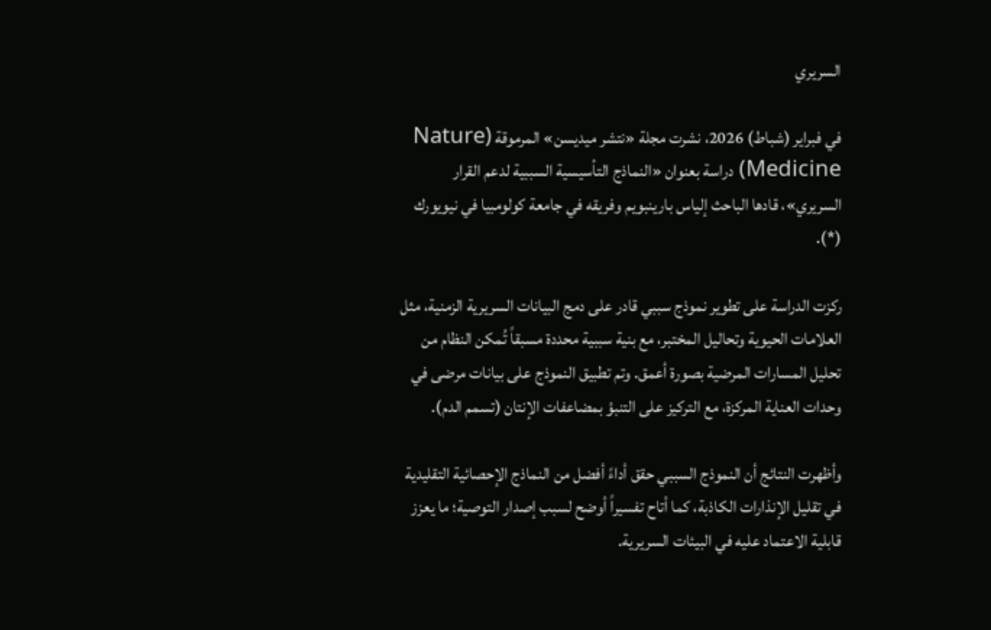السريري

في فبراير (شباط) 2026، نشرت مجلة «نتشر ميديسن» المرموقة (Nature Medicine) دراسة بعنوان «النماذج التأسيسية السببية لدعم القرار السريري»، قادها الباحث إلياس بارينبويم وفريقه في جامعة كولومبيا في نيويورك (*).

ركزت الدراسة على تطوير نموذج سببي قادر على دمج البيانات السريرية الزمنية، مثل العلامات الحيوية وتحاليل المختبر، مع بنية سببية محددة مسبقاً تُمكن النظام من تحليل المسارات المرضية بصورة أعمق. وتم تطبيق النموذج على بيانات مرضى في وحدات العناية المركزة، مع التركيز على التنبؤ بمضاعفات الإنتان (تسمم الدم).

وأظهرت النتائج أن النموذج السببي حقق أداءً أفضل من النماذج الإحصائية التقليدية في تقليل الإنذارات الكاذبة، كما أتاح تفسيراً أوضح لسبب إصدار التوصية؛ ما يعزز قابلية الاعتماد عليه في البيئات السريرية.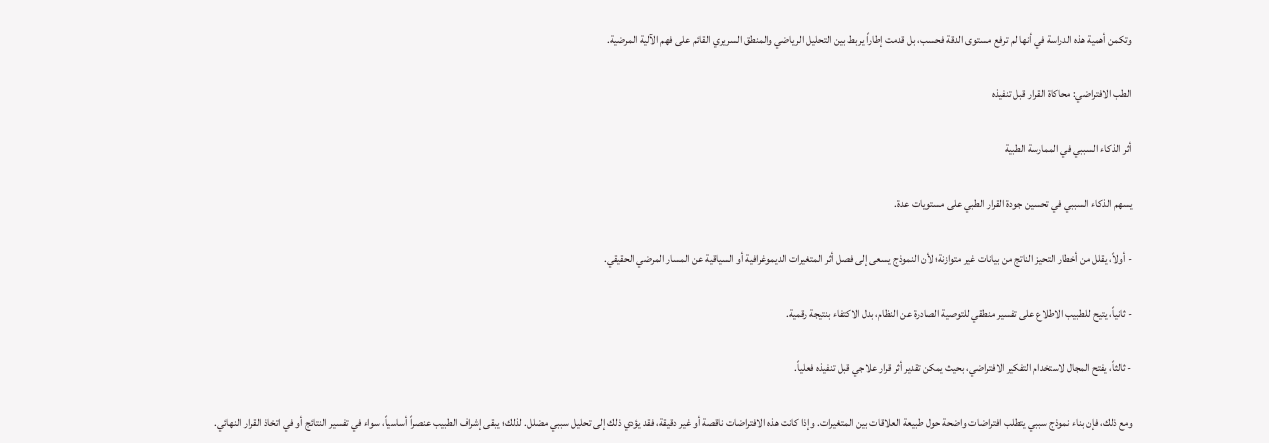وتكمن أهمية هذه الدراسة في أنها لم ترفع مستوى الدقة فحسب، بل قدمت إطاراً يربط بين التحليل الرياضي والمنطق السريري القائم على فهم الآلية المرضية.

الطب الافتراضي: محاكاة القرار قبل تنفيذه

أثر الذكاء السببي في الممارسة الطبية

يسهم الذكاء السببي في تحسين جودة القرار الطبي على مستويات عدة.

- أولاً، يقلل من أخطار التحيز الناتج من بيانات غير متوازنة؛ لأن النموذج يسعى إلى فصل أثر المتغيرات الديموغرافية أو السياقية عن المسار المرضي الحقيقي.

- ثانياً، يتيح للطبيب الاطلاع على تفسير منطقي للتوصية الصادرة عن النظام، بدل الاكتفاء بنتيجة رقمية.

- ثالثاً، يفتح المجال لاستخدام التفكير الافتراضي، بحيث يمكن تقدير أثر قرار علاجي قبل تنفيذه فعلياً.

ومع ذلك، فإن بناء نموذج سببي يتطلب افتراضات واضحة حول طبيعة العلاقات بين المتغيرات. وإذا كانت هذه الافتراضات ناقصة أو غير دقيقة، فقد يؤدي ذلك إلى تحليل سببي مضلل. لذلك؛ يبقى إشراف الطبيب عنصراً أساسياً، سواء في تفسير النتائج أو في اتخاذ القرار النهائي.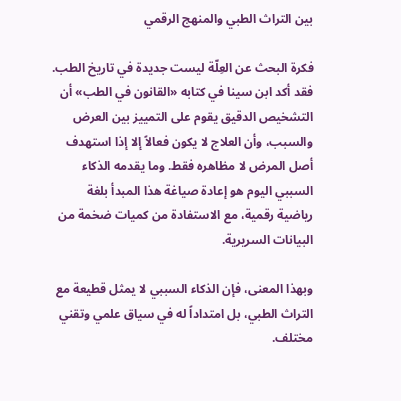بين التراث الطبي والمنهج الرقمي

فكرة البحث عن العِلّة ليست جديدة في تاريخ الطب. فقد أكد ابن سينا في كتابه «القانون في الطب» أن التشخيص الدقيق يقوم على التمييز بين العرض والسبب، وأن العلاج لا يكون فعالاً إلا إذا استهدف أصل المرض لا مظاهره فقط. وما يقدمه الذكاء السببي اليوم هو إعادة صياغة هذا المبدأ بلغة رياضية رقمية، مع الاستفادة من كميات ضخمة من البيانات السريرية.

وبهذا المعنى، فإن الذكاء السببي لا يمثل قطيعة مع التراث الطبي، بل امتداداً له في سياق علمي وتقني مختلف.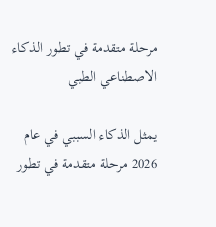مرحلة متقدمة في تطور الذكاء الاصطناعي الطبي

يمثل الذكاء السببي في عام 2026 مرحلة متقدمة في تطور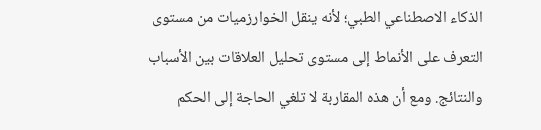الذكاء الاصطناعي الطبي؛ لأنه ينقل الخوارزميات من مستوى التعرف على الأنماط إلى مستوى تحليل العلاقات بين الأسباب والنتائج. ومع أن هذه المقاربة لا تلغي الحاجة إلى الحكم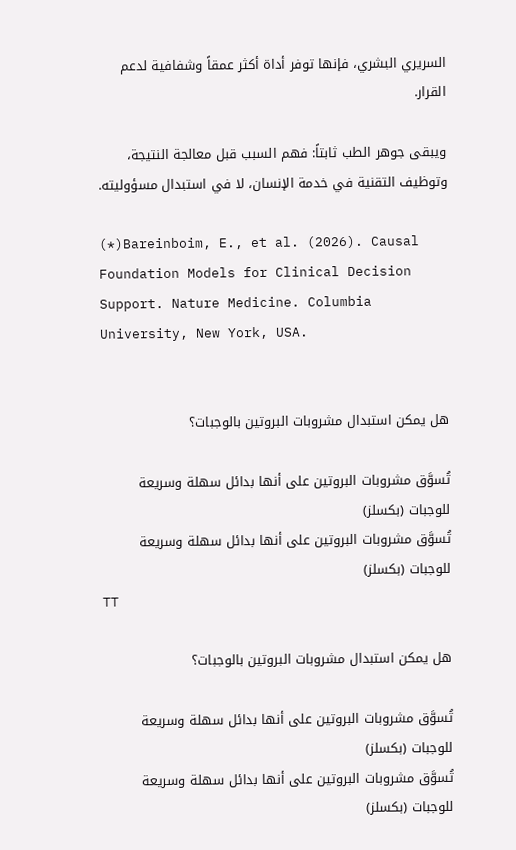السريري البشري، فإنها توفر أداة أكثر عمقاً وشفافية لدعم القرار.

ويبقى جوهر الطب ثابتاً: فهم السبب قبل معالجة النتيجة، وتوظيف التقنية في خدمة الإنسان، لا في استبدال مسؤوليته.

(*)Bareinboim, E., et al. (2026). Causal Foundation Models for Clinical Decision Support. Nature Medicine. Columbia University, New York, USA.


هل يمكن استبدال مشروبات البروتين بالوجبات؟

تُسوَّق مشروبات البروتين على أنها بدائل سهلة وسريعة للوجبات (بكسلز)
تُسوَّق مشروبات البروتين على أنها بدائل سهلة وسريعة للوجبات (بكسلز)
TT

هل يمكن استبدال مشروبات البروتين بالوجبات؟

تُسوَّق مشروبات البروتين على أنها بدائل سهلة وسريعة للوجبات (بكسلز)
تُسوَّق مشروبات البروتين على أنها بدائل سهلة وسريعة للوجبات (بكسلز)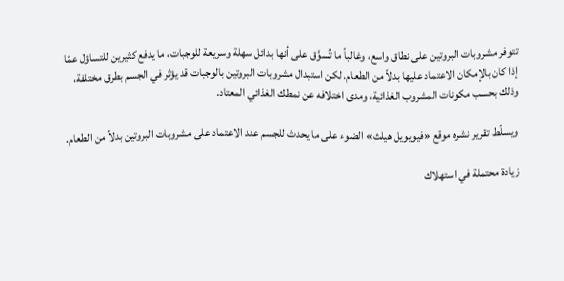تتوفر مشروبات البروتين على نطاق واسع، وغالباً ما تُسوَّق على أنها بدائل سهلة وسريعة للوجبات، ما يدفع كثيرين للتساؤل عمّا إذا كان بالإمكان الاعتماد عليها بدلاً من الطعام. لكن استبدال مشروبات البروتين بالوجبات قد يؤثر في الجسم بطرق مختلفة، وذلك بحسب مكونات المشروب الغذائية، ومدى اختلافه عن نمطك الغذائي المعتاد.

ويسلّط تقرير نشره موقع «فيويويل هيلث» الضوء على ما يحدث للجسم عند الاعتماد على مشروبات البروتين بدلاً من الطعام.

زيادة محتملة في استهلاك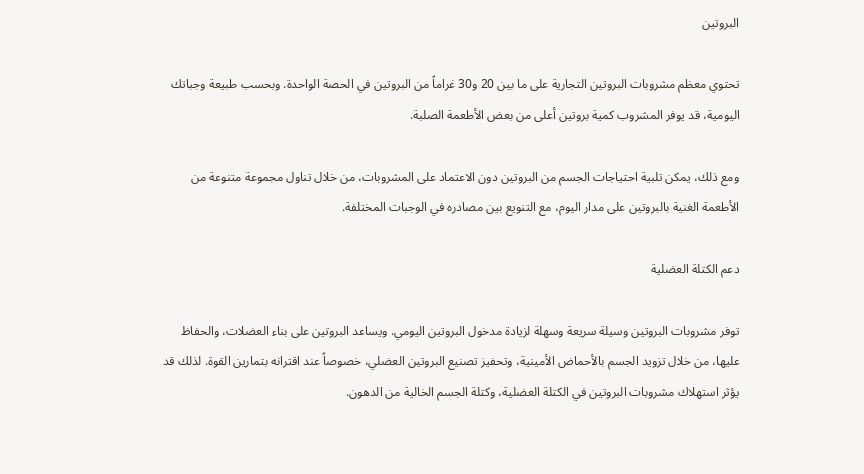البروتين

تحتوي معظم مشروبات البروتين التجارية على ما بين 20 و30 غراماً من البروتين في الحصة الواحدة. وبحسب طبيعة وجباتك اليومية، قد يوفر المشروب كمية بروتين أعلى من بعض الأطعمة الصلبة.

ومع ذلك، يمكن تلبية احتياجات الجسم من البروتين دون الاعتماد على المشروبات، من خلال تناول مجموعة متنوعة من الأطعمة الغنية بالبروتين على مدار اليوم، مع التنويع بين مصادره في الوجبات المختلفة.

دعم الكتلة العضلية

توفر مشروبات البروتين وسيلة سريعة وسهلة لزيادة مدخول البروتين اليومي. ويساعد البروتين على بناء العضلات، والحفاظ عليها، من خلال تزويد الجسم بالأحماض الأمينية، وتحفيز تصنيع البروتين العضلي، خصوصاً عند اقترانه بتمارين القوة. لذلك قد يؤثر استهلاك مشروبات البروتين في الكتلة العضلية، وكتلة الجسم الخالية من الدهون.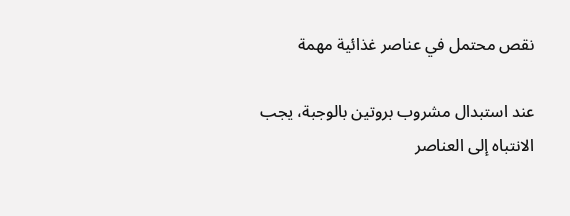نقص محتمل في عناصر غذائية مهمة

عند استبدال مشروب بروتين بالوجبة، يجب الانتباه إلى العناصر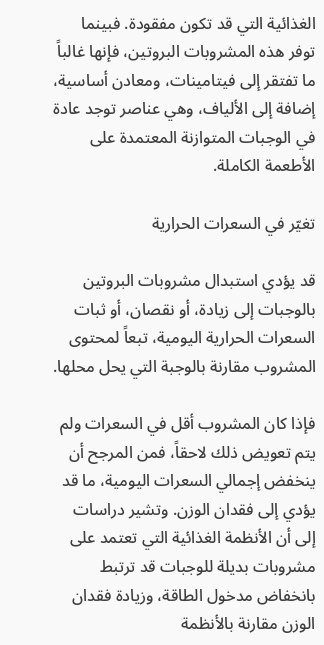الغذائية التي قد تكون مفقودة. فبينما توفر هذه المشروبات البروتين، فإنها غالباً ما تفتقر إلى فيتامينات، ومعادن أساسية، إضافة إلى الألياف، وهي عناصر توجد عادة في الوجبات المتوازنة المعتمدة على الأطعمة الكاملة.

تغيّر في السعرات الحرارية

قد يؤدي استبدال مشروبات البروتين بالوجبات إلى زيادة، أو نقصان، أو ثبات السعرات الحرارية اليومية، تبعاً لمحتوى المشروب مقارنة بالوجبة التي يحل محلها.

فإذا كان المشروب أقل في السعرات ولم يتم تعويض ذلك لاحقاً، فمن المرجح أن ينخفض إجمالي السعرات اليومية، ما قد يؤدي إلى فقدان الوزن. وتشير دراسات إلى أن الأنظمة الغذائية التي تعتمد على مشروبات بديلة للوجبات قد ترتبط بانخفاض مدخول الطاقة، وزيادة فقدان الوزن مقارنة بالأنظمة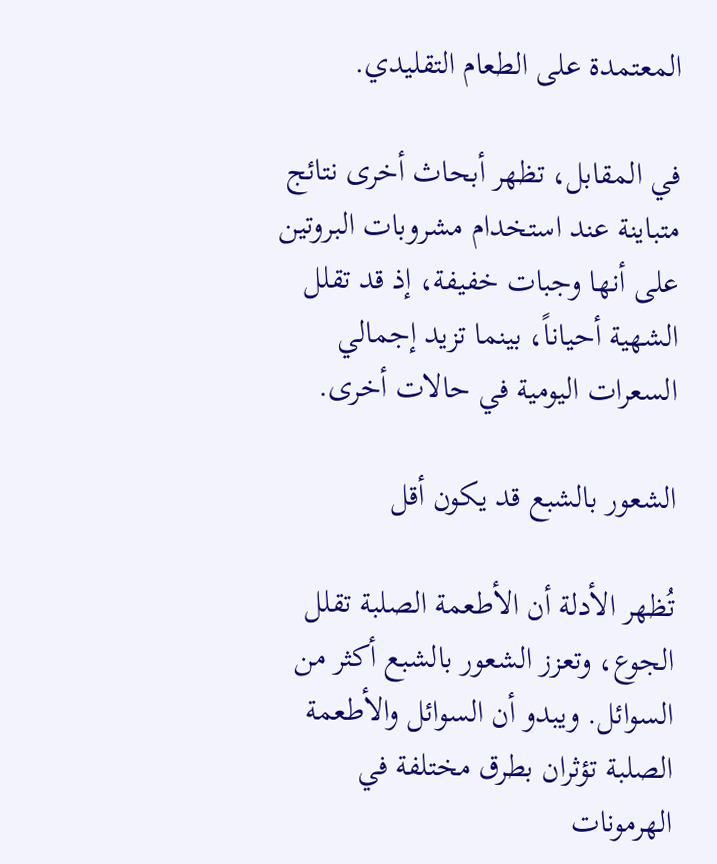المعتمدة على الطعام التقليدي.

في المقابل، تظهر أبحاث أخرى نتائج متباينة عند استخدام مشروبات البروتين على أنها وجبات خفيفة، إذ قد تقلل الشهية أحياناً، بينما تزيد إجمالي السعرات اليومية في حالات أخرى.

الشعور بالشبع قد يكون أقل

تُظهر الأدلة أن الأطعمة الصلبة تقلل الجوع، وتعزز الشعور بالشبع أكثر من السوائل. ويبدو أن السوائل والأطعمة الصلبة تؤثران بطرق مختلفة في الهرمونات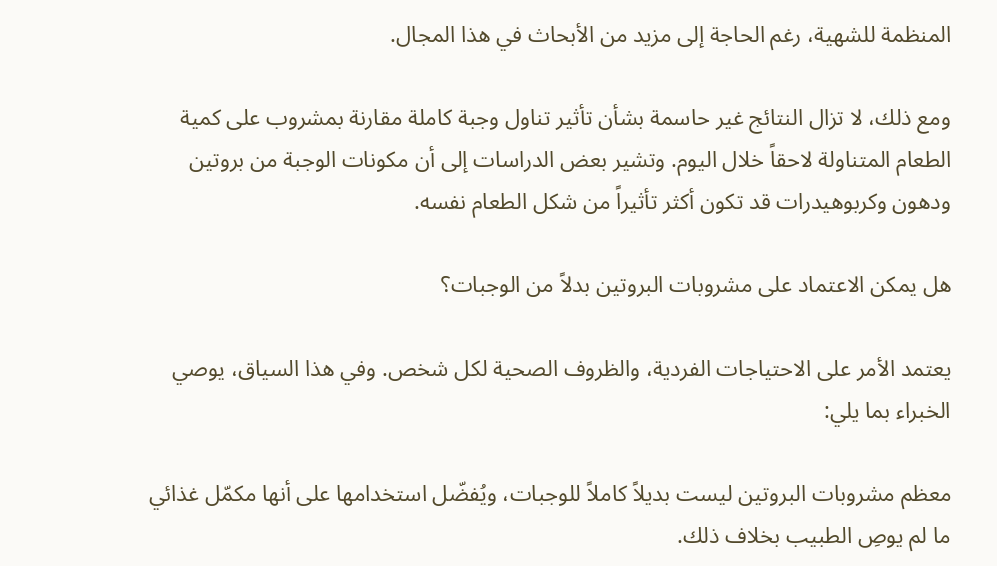المنظمة للشهية، رغم الحاجة إلى مزيد من الأبحاث في هذا المجال.

ومع ذلك، لا تزال النتائج غير حاسمة بشأن تأثير تناول وجبة كاملة مقارنة بمشروب على كمية الطعام المتناولة لاحقاً خلال اليوم. وتشير بعض الدراسات إلى أن مكونات الوجبة من بروتين ودهون وكربوهيدرات قد تكون أكثر تأثيراً من شكل الطعام نفسه.

هل يمكن الاعتماد على مشروبات البروتين بدلاً من الوجبات؟

يعتمد الأمر على الاحتياجات الفردية، والظروف الصحية لكل شخص. وفي هذا السياق، يوصي الخبراء بما يلي:

معظم مشروبات البروتين ليست بديلاً كاملاً للوجبات، ويُفضّل استخدامها على أنها مكمّل غذائي ما لم يوصِ الطبيب بخلاف ذلك.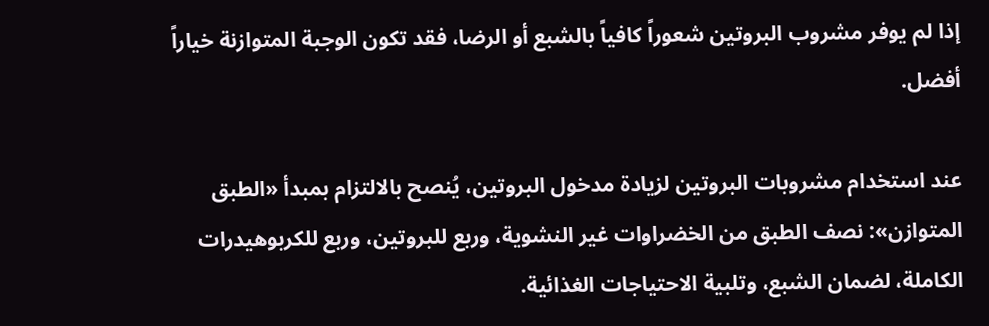إذا لم يوفر مشروب البروتين شعوراً كافياً بالشبع أو الرضا، فقد تكون الوجبة المتوازنة خياراً أفضل.

عند استخدام مشروبات البروتين لزيادة مدخول البروتين، يُنصح بالالتزام بمبدأ «الطبق المتوازن»: نصف الطبق من الخضراوات غير النشوية، وربع للبروتين، وربع للكربوهيدرات الكاملة، لضمان الشبع، وتلبية الاحتياجات الغذائية.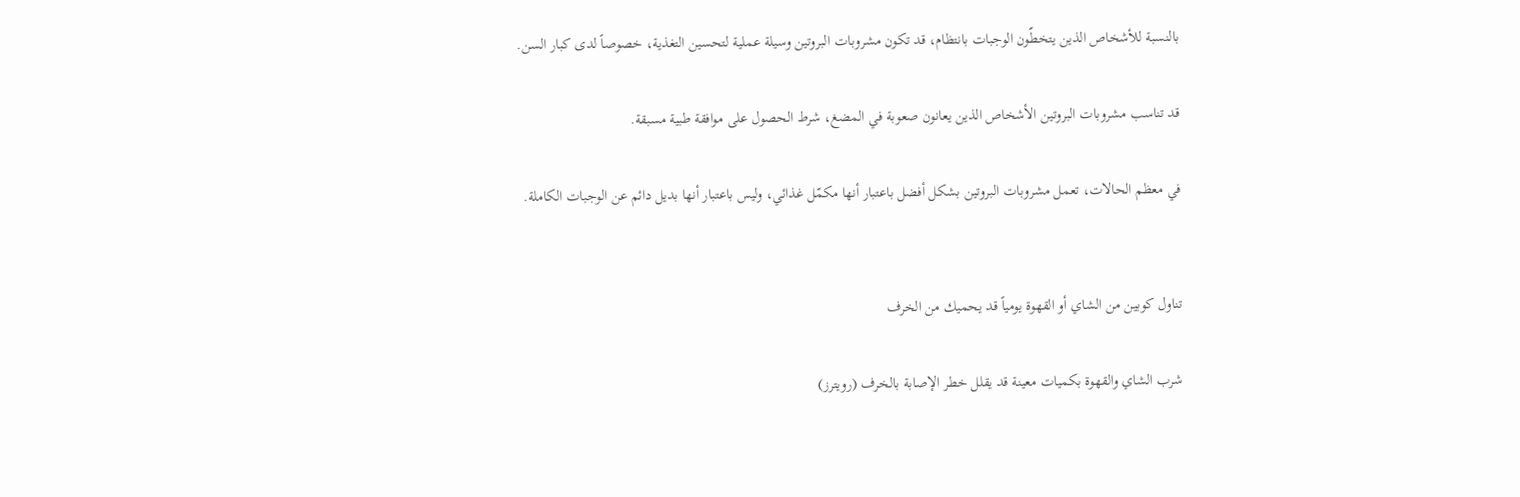بالنسبة للأشخاص الذين يتخطّون الوجبات بانتظام، قد تكون مشروبات البروتين وسيلة عملية لتحسين التغذية، خصوصاً لدى كبار السن.

قد تناسب مشروبات البروتين الأشخاص الذين يعانون صعوبة في المضغ، شرط الحصول على موافقة طبية مسبقة.

في معظم الحالات، تعمل مشروبات البروتين بشكل أفضل باعتبار أنها مكمّل غذائي، وليس باعتبار أنها بديل دائم عن الوجبات الكاملة.


تناول كوبين من الشاي أو القهوة يومياً قد يحميك من الخرف

شرب الشاي والقهوة بكميات معينة قد يقلل خطر الإصابة بالخرف (رويترز)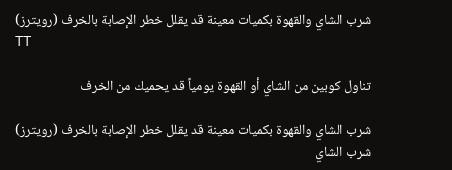شرب الشاي والقهوة بكميات معينة قد يقلل خطر الإصابة بالخرف (رويترز)
TT

تناول كوبين من الشاي أو القهوة يومياً قد يحميك من الخرف

شرب الشاي والقهوة بكميات معينة قد يقلل خطر الإصابة بالخرف (رويترز)
شرب الشاي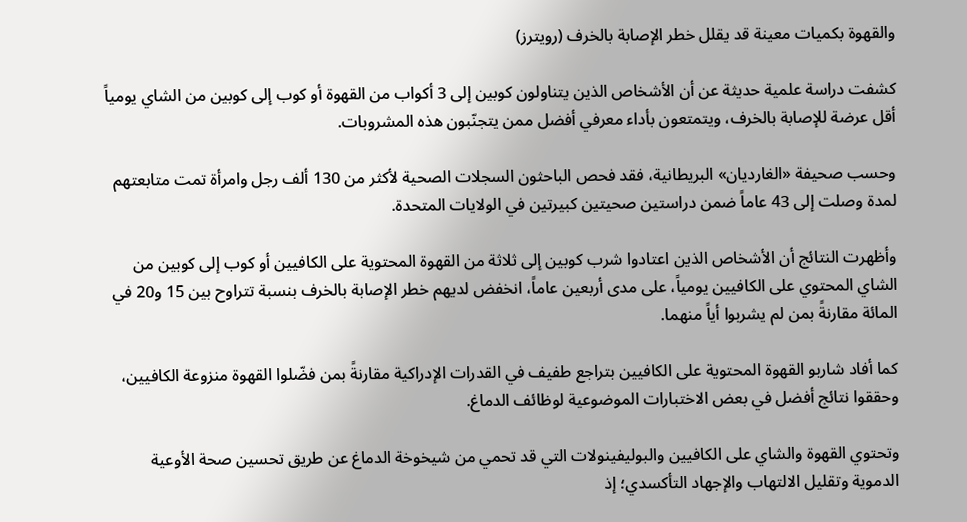والقهوة بكميات معينة قد يقلل خطر الإصابة بالخرف (رويترز)

كشفت دراسة علمية حديثة عن أن الأشخاص الذين يتناولون كوبين إلى 3 أكواب من القهوة أو كوب إلى كوبين من الشاي يومياً أقل عرضة للإصابة بالخرف، ويتمتعون بأداء معرفي أفضل ممن يتجنّبون هذه المشروبات.

وحسب صحيفة «الغارديان» البريطانية، فقد فحص الباحثون السجلات الصحية لأكثر من 130 ألف رجل وامرأة تمت متابعتهم لمدة وصلت إلى 43 عاماً ضمن دراستين صحيتين كبيرتين في الولايات المتحدة.

وأظهرت النتائج أن الأشخاص الذين اعتادوا شرب كوبين إلى ثلاثة من القهوة المحتوية على الكافيين أو كوب إلى كوبين من الشاي المحتوي على الكافيين يومياً، على مدى أربعين عاماً، انخفض لديهم خطر الإصابة بالخرف بنسبة تتراوح بين 15 و20 في المائة مقارنةً بمن لم يشربوا أياً منهما.

كما أفاد شاربو القهوة المحتوية على الكافيين بتراجع طفيف في القدرات الإدراكية مقارنةً بمن فضّلوا القهوة منزوعة الكافيين، وحققوا نتائج أفضل في بعض الاختبارات الموضوعية لوظائف الدماغ.

وتحتوي القهوة والشاي على الكافيين والبوليفينولات التي قد تحمي من شيخوخة الدماغ عن طريق تحسين صحة الأوعية الدموية وتقليل الالتهاب والإجهاد التأكسدي؛ إذ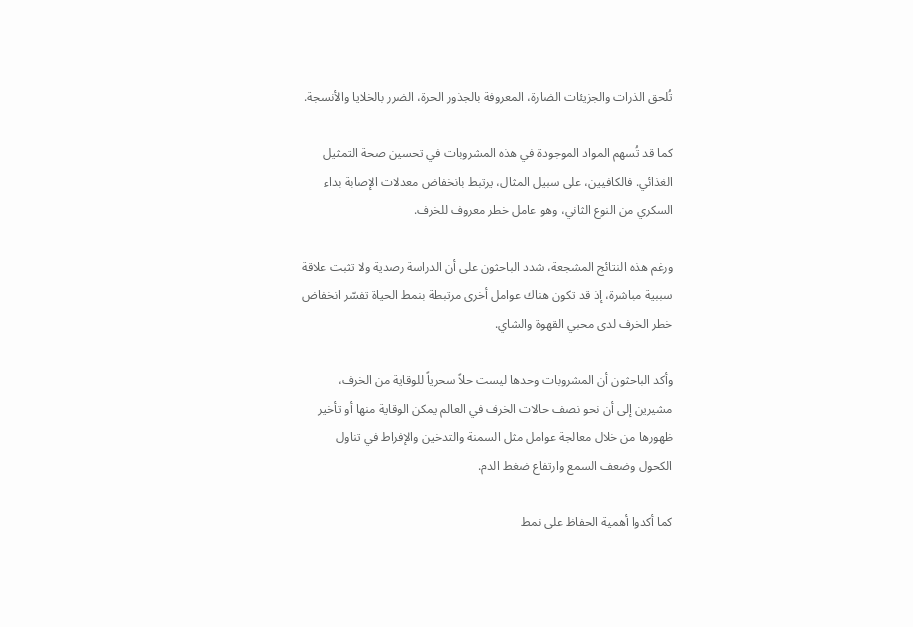تُلحق الذرات والجزيئات الضارة، المعروفة بالجذور الحرة، الضرر بالخلايا والأنسجة.

كما قد تُسهم المواد الموجودة في هذه المشروبات في تحسين صحة التمثيل الغذائي. فالكافيين، على سبيل المثال، يرتبط بانخفاض معدلات الإصابة بداء السكري من النوع الثاني، وهو عامل خطر معروف للخرف.

ورغم هذه النتائج المشجعة، شدد الباحثون على أن الدراسة رصدية ولا تثبت علاقة سببية مباشرة، إذ قد تكون هناك عوامل أخرى مرتبطة بنمط الحياة تفسّر انخفاض خطر الخرف لدى محبي القهوة والشاي.

وأكد الباحثون أن المشروبات وحدها ليست حلاً سحرياً للوقاية من الخرف، مشيرين إلى أن نحو نصف حالات الخرف في العالم يمكن الوقاية منها أو تأخير ظهورها من خلال معالجة عوامل مثل السمنة والتدخين والإفراط في تناول الكحول وضعف السمع وارتفاع ضغط الدم.

كما أكدوا أهمية الحفاظ على نمط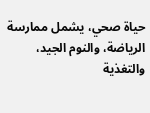حياة صحي، يشمل ممارسة الرياضة، والنوم الجيد، والتغذية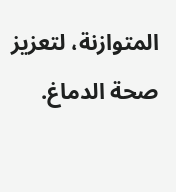المتوازنة، لتعزيز صحة الدماغ.